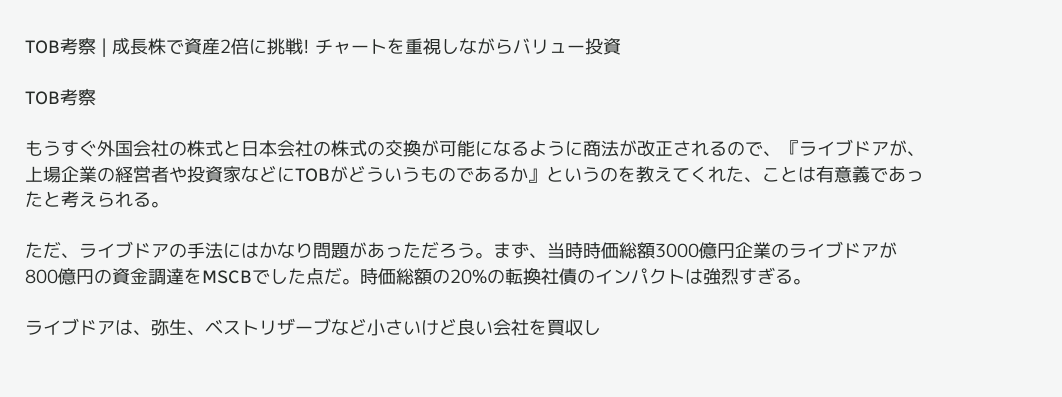TOB考察 | 成長株で資産2倍に挑戦! チャートを重視しながらバリュー投資

TOB考察

もうすぐ外国会社の株式と日本会社の株式の交換が可能になるように商法が改正されるので、『ライブドアが、上場企業の経営者や投資家などにTOBがどういうものであるか』というのを教えてくれた、ことは有意義であったと考えられる。

ただ、ライブドアの手法にはかなり問題があっただろう。まず、当時時価総額3000億円企業のライブドアが800億円の資金調達をMSCBでした点だ。時価総額の20%の転換社債のインパクトは強烈すぎる。

ライブドアは、弥生、ベストリザーブなど小さいけど良い会社を買収し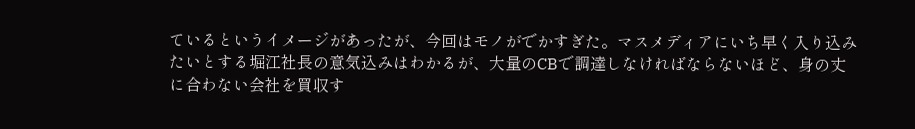ているというイメージがあったが、今回はモノがでかすぎた。マスメディアにいち早く入り込みたいとする堀江社長の意気込みはわかるが、大量のCBで調達しなければならないほど、身の丈に合わない会社を買収す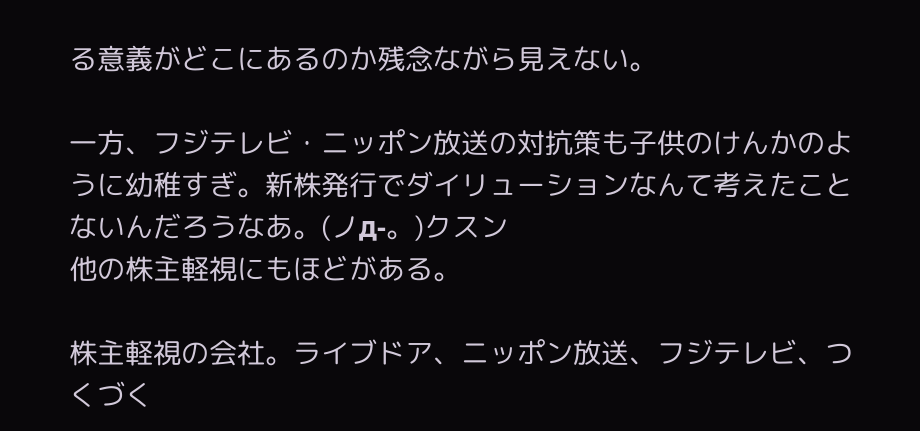る意義がどこにあるのか残念ながら見えない。

一方、フジテレビ・ニッポン放送の対抗策も子供のけんかのように幼稚すぎ。新株発行でダイリューションなんて考えたことないんだろうなあ。(ノд-。)クスン
他の株主軽視にもほどがある。

株主軽視の会社。ライブドア、ニッポン放送、フジテレビ、つくづく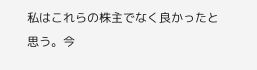私はこれらの株主でなく良かったと思う。今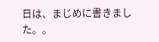日は、まじめに書きました。。